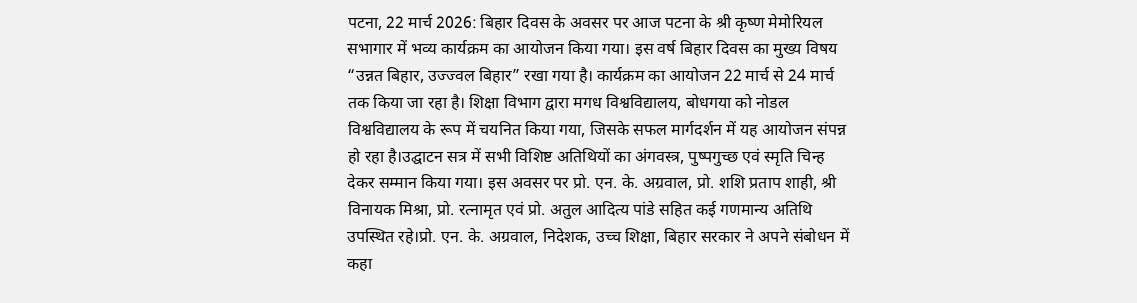पटना, 22 मार्च 2026: बिहार दिवस के अवसर पर आज पटना के श्री कृष्ण मेमोरियल सभागार में भव्य कार्यक्रम का आयोजन किया गया। इस वर्ष बिहार दिवस का मुख्य विषय “उन्नत बिहार, उज्ज्वल बिहार” रखा गया है। कार्यक्रम का आयोजन 22 मार्च से 24 मार्च तक किया जा रहा है। शिक्षा विभाग द्वारा मगध विश्वविद्यालय, बोधगया को नोडल विश्वविद्यालय के रूप में चयनित किया गया, जिसके सफल मार्गदर्शन में यह आयोजन संपन्न हो रहा है।उद्घाटन सत्र में सभी विशिष्ट अतिथियों का अंगवस्त्र, पुष्पगुच्छ एवं स्मृति चिन्ह देकर सम्मान किया गया। इस अवसर पर प्रो. एन. के. अग्रवाल, प्रो. शशि प्रताप शाही, श्री विनायक मिश्रा, प्रो. रत्नामृत एवं प्रो. अतुल आदित्य पांडे सहित कई गणमान्य अतिथि उपस्थित रहे।प्रो. एन. के. अग्रवाल, निदेशक, उच्च शिक्षा, बिहार सरकार ने अपने संबोधन में कहा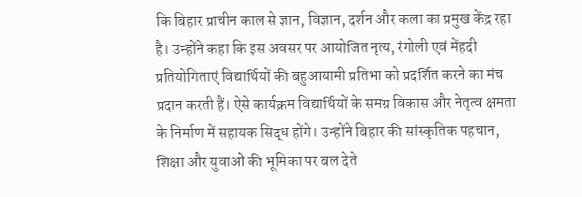कि बिहार प्राचीन काल से ज्ञान, विज्ञान, दर्शन और कला का प्रमुख केंद्र रहा है। उन्होंने कहा कि इस अवसर पर आयोजित नृत्य, रंगोली एवं मेंहदी प्रतियोगिताएं विद्यार्थियों की बहुआयामी प्रतिभा को प्रदर्शित करने का मंच प्रदान करती हैं। ऐसे कार्यक्रम विद्यार्थियों के समग्र विकास और नेतृत्व क्षमता के निर्माण में सहायक सिद्ध होंगे। उन्होंने बिहार की सांस्कृतिक पहचान, शिक्षा और युवाओं की भूमिका पर बल देते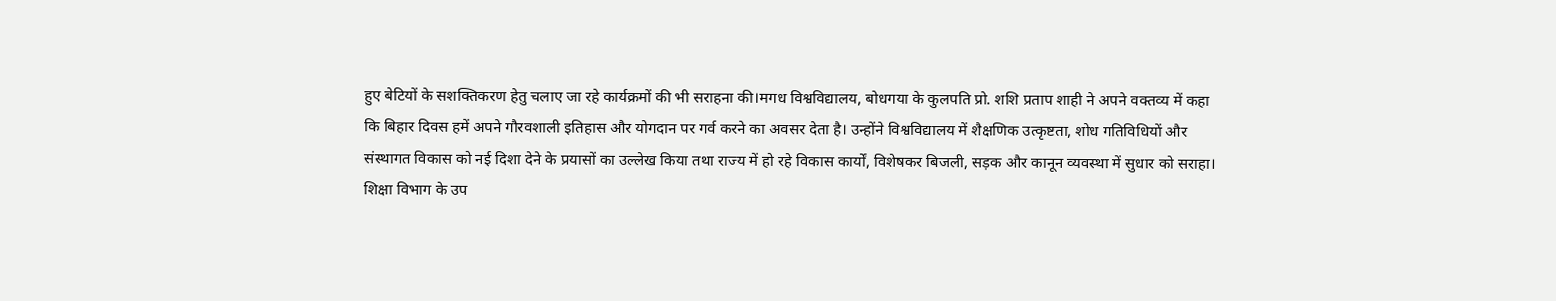हुए बेटियों के सशक्तिकरण हेतु चलाए जा रहे कार्यक्रमों की भी सराहना की।मगध विश्वविद्यालय, बोधगया के कुलपति प्रो. शशि प्रताप शाही ने अपने वक्तव्य में कहा कि बिहार दिवस हमें अपने गौरवशाली इतिहास और योगदान पर गर्व करने का अवसर देता है। उन्होंने विश्वविद्यालय में शैक्षणिक उत्कृष्टता, शोध गतिविधियों और संस्थागत विकास को नई दिशा देने के प्रयासों का उल्लेख किया तथा राज्य में हो रहे विकास कार्यों, विशेषकर बिजली, सड़क और कानून व्यवस्था में सुधार को सराहा।
शिक्षा विभाग के उप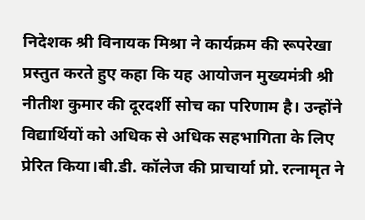निदेशक श्री विनायक मिश्रा ने कार्यक्रम की रूपरेखा प्रस्तुत करते हुए कहा कि यह आयोजन मुख्यमंत्री श्री नीतीश कुमार की दूरदर्शी सोच का परिणाम है। उन्होंने विद्यार्थियों को अधिक से अधिक सहभागिता के लिए प्रेरित किया।बी.डी. कॉलेज की प्राचार्या प्रो. रत्नामृत ने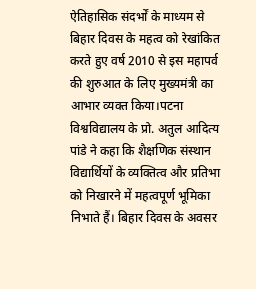ऐतिहासिक संदर्भों के माध्यम से बिहार दिवस के महत्व को रेखांकित करते हुए वर्ष 2010 से इस महापर्व की शुरुआत के लिए मुख्यमंत्री का आभार व्यक्त किया।पटना विश्वविद्यालय के प्रो. अतुल आदित्य पांडे ने कहा कि शैक्षणिक संस्थान विद्यार्थियों के व्यक्तित्व और प्रतिभा को निखारने में महत्वपूर्ण भूमिका निभाते हैं। बिहार दिवस के अवसर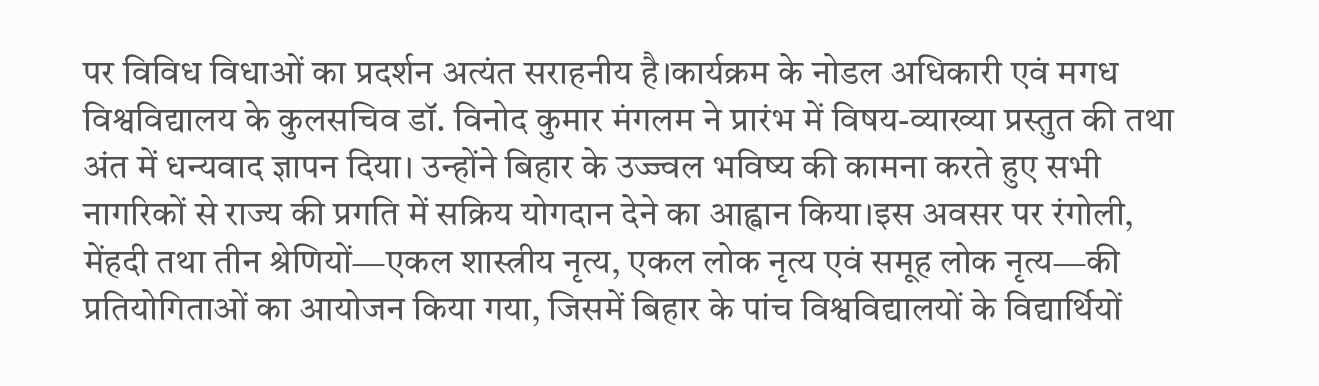पर विविध विधाओं का प्रदर्शन अत्यंत सराहनीय है।कार्यक्रम के नोडल अधिकारी एवं मगध विश्वविद्यालय के कुलसचिव डॉ. विनोद कुमार मंगलम ने प्रारंभ में विषय-व्याख्या प्रस्तुत की तथा अंत में धन्यवाद ज्ञापन दिया। उन्होंने बिहार के उज्ज्वल भविष्य की कामना करते हुए सभी नागरिकों से राज्य की प्रगति में सक्रिय योगदान देने का आह्वान किया।इस अवसर पर रंगोली, मेंहदी तथा तीन श्रेणियों—एकल शास्त्रीय नृत्य, एकल लोक नृत्य एवं समूह लोक नृत्य—की प्रतियोगिताओं का आयोजन किया गया, जिसमें बिहार के पांच विश्वविद्यालयों के विद्यार्थियों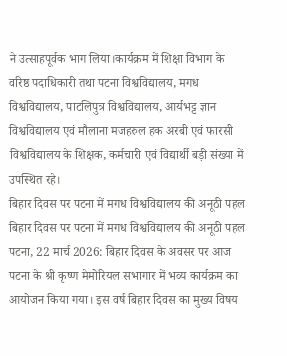ने उत्साहपूर्वक भाग लिया।कार्यक्रम में शिक्षा विभाग के वरिष्ठ पदाधिकारी तथा पटना विश्वविद्यालय, मगध विश्वविद्यालय, पाटलिपुत्र विश्वविद्यालय, आर्यभट्ट ज्ञान विश्वविद्यालय एवं मौलाना मजहरुल हक अरबी एवं फारसी विश्वविद्यालय के शिक्षक, कर्मचारी एवं विद्यार्थी बड़ी संख्या में उपस्थित रहे।
बिहार दिवस पर पटना में मगध विश्वविद्यालय की अनूठी पहल
बिहार दिवस पर पटना में मगध विश्वविद्यालय की अनूठी पहल
पटना, 22 मार्च 2026: बिहार दिवस के अवसर पर आज पटना के श्री कृष्ण मेमोरियल सभागार में भव्य कार्यक्रम का आयोजन किया गया। इस वर्ष बिहार दिवस का मुख्य विषय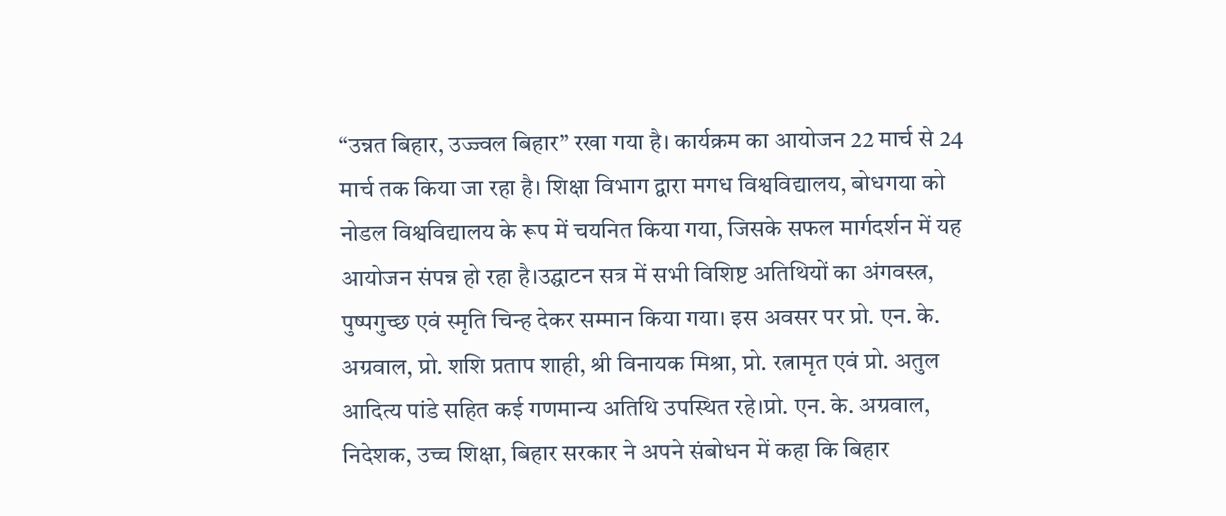“उन्नत बिहार, उज्ज्वल बिहार” रखा गया है। कार्यक्रम का आयोजन 22 मार्च से 24 मार्च तक किया जा रहा है। शिक्षा विभाग द्वारा मगध विश्वविद्यालय, बोधगया को नोडल विश्वविद्यालय के रूप में चयनित किया गया, जिसके सफल मार्गदर्शन में यह आयोजन संपन्न हो रहा है।उद्घाटन सत्र में सभी विशिष्ट अतिथियों का अंगवस्त्र, पुष्पगुच्छ एवं स्मृति चिन्ह देकर सम्मान किया गया। इस अवसर पर प्रो. एन. के. अग्रवाल, प्रो. शशि प्रताप शाही, श्री विनायक मिश्रा, प्रो. रत्नामृत एवं प्रो. अतुल आदित्य पांडे सहित कई गणमान्य अतिथि उपस्थित रहे।प्रो. एन. के. अग्रवाल, निदेशक, उच्च शिक्षा, बिहार सरकार ने अपने संबोधन में कहा कि बिहार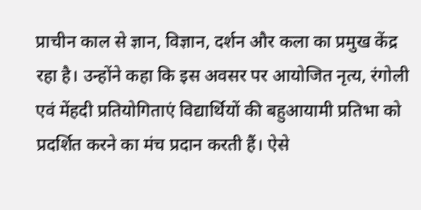प्राचीन काल से ज्ञान, विज्ञान, दर्शन और कला का प्रमुख केंद्र रहा है। उन्होंने कहा कि इस अवसर पर आयोजित नृत्य, रंगोली एवं मेंहदी प्रतियोगिताएं विद्यार्थियों की बहुआयामी प्रतिभा को प्रदर्शित करने का मंच प्रदान करती हैं। ऐसे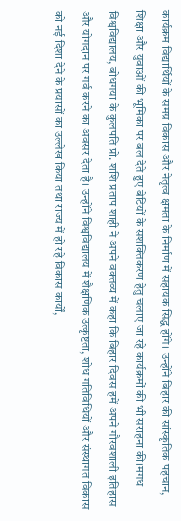कार्यक्रम विद्यार्थियों के समग्र विकास और नेतृत्व क्षमता के निर्माण में सहायक सिद्ध होंगे। उन्होंने बिहार की सांस्कृतिक पहचान, शिक्षा और युवाओं की भूमिका पर बल देते हुए बेटियों के सशक्तिकरण हेतु चलाए जा रहे कार्यक्रमों की भी सराहना की।मगध विश्वविद्यालय, बोधगया के कुलपति प्रो. शशि प्रताप शाही ने अपने वक्तव्य में कहा कि बिहार दिवस हमें अपने गौरवशाली इतिहास और योगदान पर गर्व करने का अवसर देता है। उन्होंने विश्वविद्यालय में शैक्षणिक उत्कृष्टता, शोध गतिविधियों और संस्थागत विकास को नई दिशा देने के प्रयासों का उल्लेख किया तथा राज्य में हो रहे विकास कार्यों,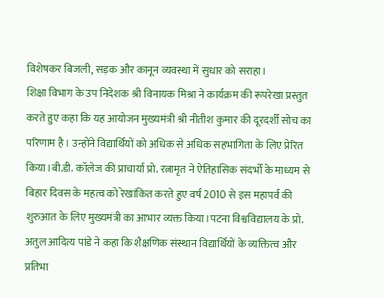विशेषकर बिजली, सड़क और कानून व्यवस्था में सुधार को सराहा।
शिक्षा विभाग के उप निदेशक श्री विनायक मिश्रा ने कार्यक्रम की रूपरेखा प्रस्तुत करते हुए कहा कि यह आयोजन मुख्यमंत्री श्री नीतीश कुमार की दूरदर्शी सोच का परिणाम है। उन्होंने विद्यार्थियों को अधिक से अधिक सहभागिता के लिए प्रेरित किया।बी.डी. कॉलेज की प्राचार्या प्रो. रत्नामृत ने ऐतिहासिक संदर्भों के माध्यम से बिहार दिवस के महत्व को रेखांकित करते हुए वर्ष 2010 से इस महापर्व की शुरुआत के लिए मुख्यमंत्री का आभार व्यक्त किया।पटना विश्वविद्यालय के प्रो. अतुल आदित्य पांडे ने कहा कि शैक्षणिक संस्थान विद्यार्थियों के व्यक्तित्व और प्रतिभा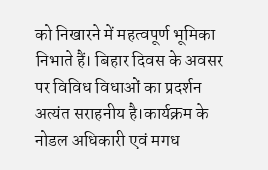को निखारने में महत्वपूर्ण भूमिका निभाते हैं। बिहार दिवस के अवसर पर विविध विधाओं का प्रदर्शन अत्यंत सराहनीय है।कार्यक्रम के नोडल अधिकारी एवं मगध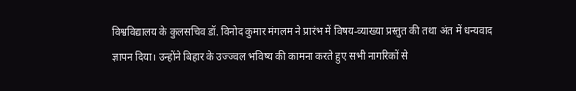विश्वविद्यालय के कुलसचिव डॉ. विनोद कुमार मंगलम ने प्रारंभ में विषय-व्याख्या प्रस्तुत की तथा अंत में धन्यवाद ज्ञापन दिया। उन्होंने बिहार के उज्ज्वल भविष्य की कामना करते हुए सभी नागरिकों से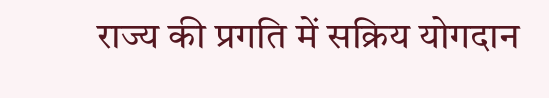राज्य की प्रगति में सक्रिय योगदान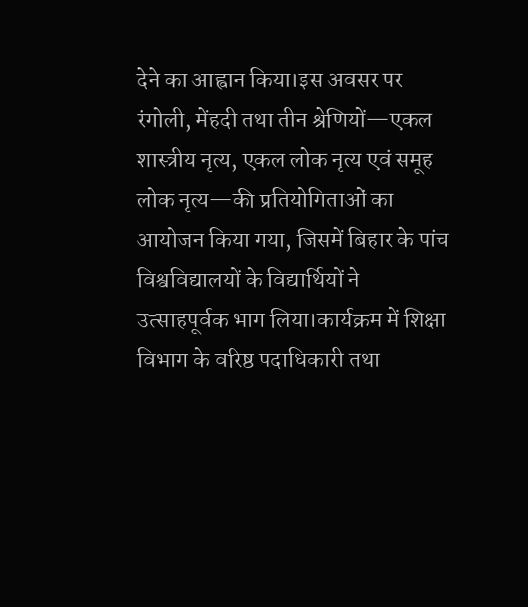देने का आह्वान किया।इस अवसर पर रंगोली, मेंहदी तथा तीन श्रेणियों—एकल शास्त्रीय नृत्य, एकल लोक नृत्य एवं समूह लोक नृत्य—की प्रतियोगिताओं का आयोजन किया गया, जिसमें बिहार के पांच विश्वविद्यालयों के विद्यार्थियों ने उत्साहपूर्वक भाग लिया।कार्यक्रम में शिक्षा विभाग के वरिष्ठ पदाधिकारी तथा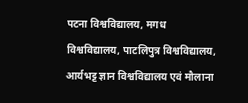पटना विश्वविद्यालय, मगध विश्वविद्यालय, पाटलिपुत्र विश्वविद्यालय, आर्यभट्ट ज्ञान विश्वविद्यालय एवं मौलाना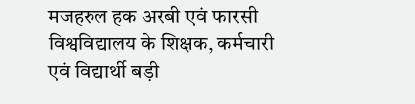मजहरुल हक अरबी एवं फारसी विश्वविद्यालय के शिक्षक, कर्मचारी एवं विद्यार्थी बड़ी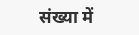संख्या में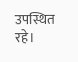उपस्थित रहे।